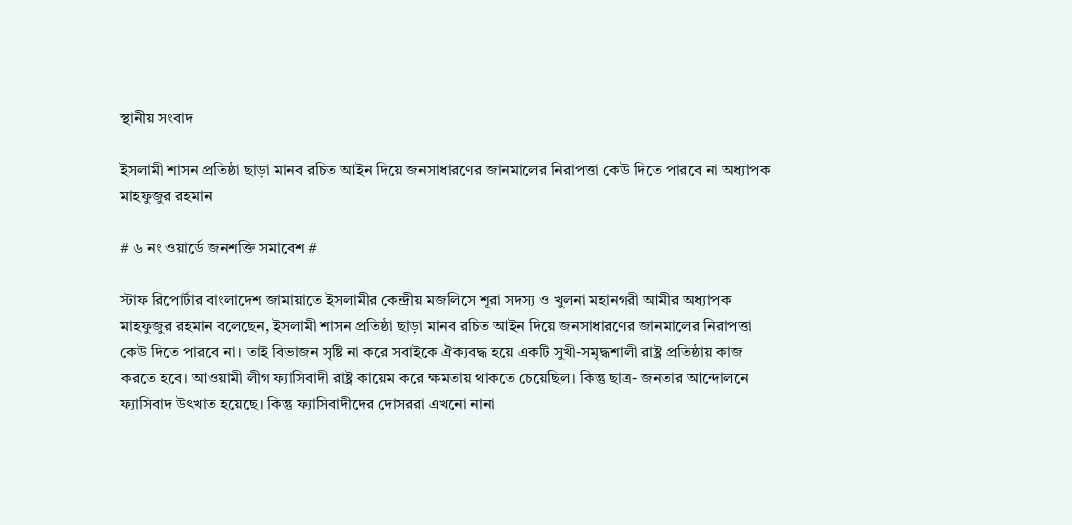স্থানীয় সংবাদ

ইসলামী শাসন প্রতিষ্ঠা ছাড়া মানব রচিত আইন দিয়ে জনসাধারণের জানমালের নিরাপত্তা কেউ দিতে পারবে না অধ্যাপক মাহফুজুর রহমান

# ৬ নং ওয়ার্ডে জনশক্তি সমাবেশ #

স্টাফ রিপোর্টার বাংলাদেশ জামায়াতে ইসলামীর কেন্দ্রীয় মজলিসে শূরা সদস্য ও খুলনা মহানগরী আমীর অধ্যাপক মাহফুজুর রহমান বলেছেন, ইসলামী শাসন প্রতিষ্ঠা ছাড়া মানব রচিত আইন দিয়ে জনসাধারণের জানমালের নিরাপত্তা কেউ দিতে পারবে না। তাই বিভাজন সৃষ্টি না করে সবাইকে ঐক্যবদ্ধ হয়ে একটি সুখী-সমৃদ্ধশালী রাষ্ট্র প্রতিষ্ঠায় কাজ করতে হবে। আওয়ামী লীগ ফ্যাসিবাদী রাষ্ট্র কায়েম করে ক্ষমতায় থাকতে চেয়েছিল। কিন্তু ছাত্র- জনতার আন্দোলনে ফ্যাসিবাদ উৎখাত হয়েছে। কিন্তু ফ্যাসিবাদীদের দোসররা এখনো নানা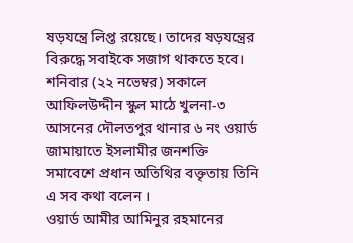ষড়যন্ত্রে লিপ্ত রয়েছে। তাদের ষড়যন্ত্রের বিরুদ্ধে সবাইকে সজাগ থাকতে হবে। শনিবার (২২ নভেম্বর) সকালে আফিলউদ্দীন স্কুল মাঠে খুলনা-৩ আসনের দৌলতপুর থানার ৬ নং ওয়ার্ড জামায়াতে ইসলামীর জনশক্তি সমাবেশে প্রধান অতিথির বক্তৃতায় তিনি এ সব কথা বলেন ।
ওয়ার্ড আমীর আমিনুর রহমানের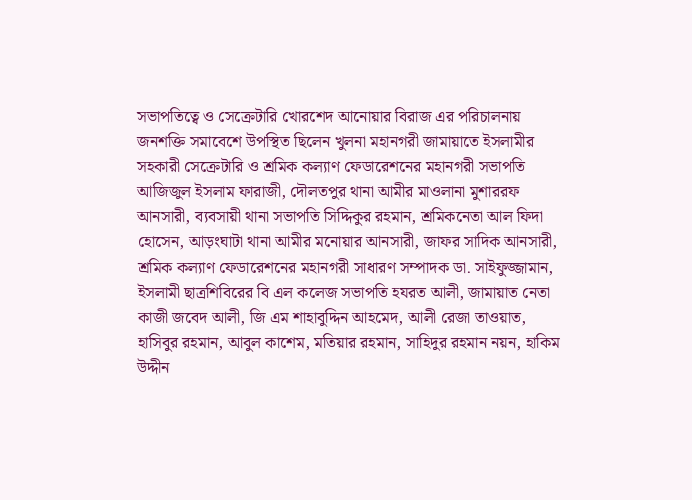সভাপতিত্বে ও সেক্রেটারি খোরশেদ আনোয়ার বিরাজ এর পরিচালনায় জনশক্তি সমাবেশে উপস্থিত ছিলেন খুলনা মহানগরী জামায়াতে ইসলামীর সহকারী সেক্রেটারি ও শ্রমিক কল্যাণ ফেডারেশনের মহানগরী সভাপতি আজিজুল ইসলাম ফারাজী, দৌলতপুর থানা আমীর মাওলানা মুশাররফ আনসারী, ব্যবসায়ী থানা সভাপতি সিদ্দিকুর রহমান, শ্রমিকনেতা আল ফিদা হোসেন, আড়ংঘাটা থানা আমীর মনোয়ার আনসারী, জাফর সাদিক আনসারী, শ্রমিক কল্যাণ ফেডারেশনের মহানগরী সাধারণ সম্পাদক ডা. সাইফুজ্জামান, ইসলামী ছাত্রশিবিরের বি এল কলেজ সভাপতি হযরত আলী, জামায়াত নেতা কাজী জবেদ আলী, জি এম শাহাবুদ্দিন আহমেদ, আলী রেজা তাওয়াত, হাসিবুর রহমান, আবুল কাশেম, মতিয়ার রহমান, সাহিদুর রহমান নয়ন, হাকিম উদ্দীন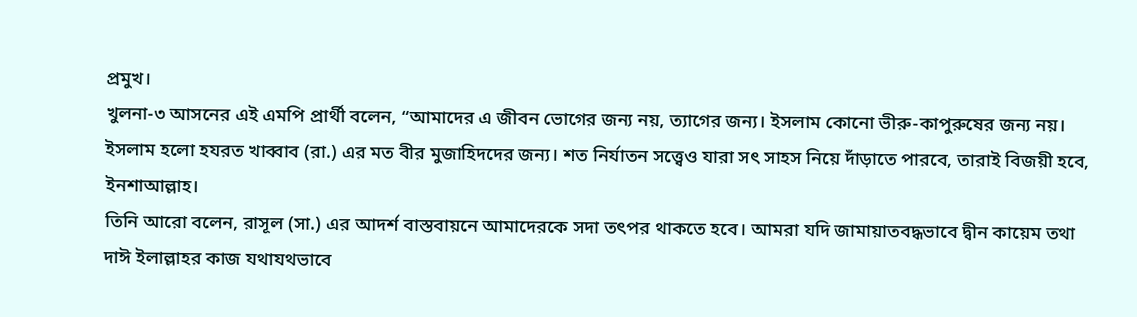প্রমুখ।
খুলনা-৩ আসনের এই এমপি প্রার্থী বলেন, “আমাদের এ জীবন ভোগের জন্য নয়, ত্যাগের জন্য। ইসলাম কোনো ভীরু-কাপুরুষের জন্য নয়। ইসলাম হলো হযরত খাব্বাব (রা.) এর মত বীর মুজাহিদদের জন্য। শত নির্যাতন সত্ত্বেও যারা সৎ সাহস নিয়ে দাঁড়াতে পারবে, তারাই বিজয়ী হবে, ইনশাআল্লাহ।
তিনি আরো বলেন, রাসূল (সা.) এর আদর্শ বাস্তবায়নে আমাদেরকে সদা তৎপর থাকতে হবে। আমরা যদি জামায়াতবদ্ধভাবে দ্বীন কায়েম তথা দাঈ ইলাল্লাহর কাজ যথাযথভাবে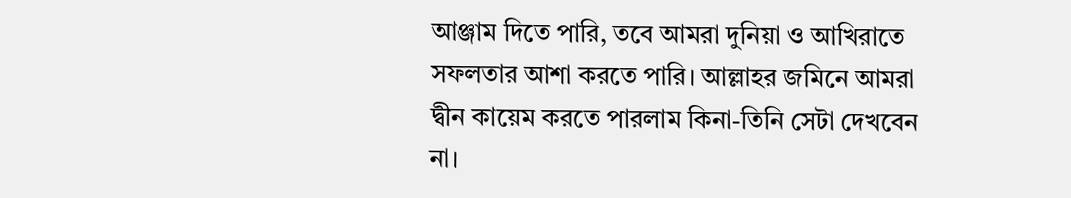আঞ্জাম দিতে পারি, তবে আমরা দুনিয়া ও আখিরাতে সফলতার আশা করতে পারি। আল্লাহর জমিনে আমরা দ্বীন কায়েম করতে পারলাম কিনা-তিনি সেটা দেখবেন না।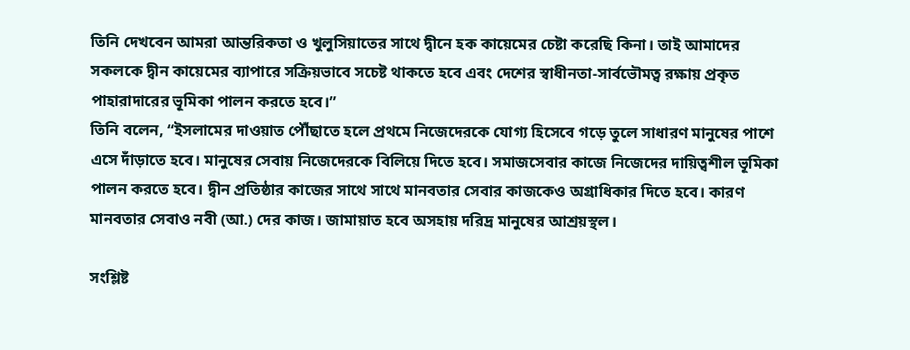তিনি দেখবেন আমরা আন্তরিকতা ও খুলুসিয়াতের সাথে দ্বীনে হক কায়েমের চেষ্টা করেছি কিনা। তাই আমাদের সকলকে দ্বীন কায়েমের ব্যাপারে সক্রিয়ভাবে সচেষ্ট থাকতে হবে এবং দেশের স্বাধীনতা-সার্বভৌমত্ব রক্ষায় প্রকৃত পাহারাদারের ভূমিকা পালন করতে হবে।”
তিনি বলেন, “ইসলামের দাওয়াত পৌঁছাতে হলে প্রথমে নিজেদেরকে যোগ্য হিসেবে গড়ে তুলে সাধারণ মানুষের পাশে এসে দাঁড়াতে হবে। মানুষের সেবায় নিজেদেরকে বিলিয়ে দিতে হবে। সমাজসেবার কাজে নিজেদের দায়িত্বশীল ভূমিকা পালন করতে হবে। দ্বীন প্রতিষ্ঠার কাজের সাথে সাথে মানবতার সেবার কাজকেও অগ্রাধিকার দিতে হবে। কারণ মানবতার সেবাও নবী (আ.) দের কাজ। জামায়াত হবে অসহায় দরিদ্র মানুষের আশ্রয়স্থল।

সংশ্লিষ্ট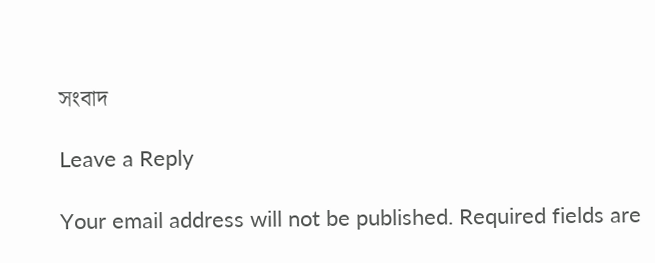সংবাদ

Leave a Reply

Your email address will not be published. Required fields are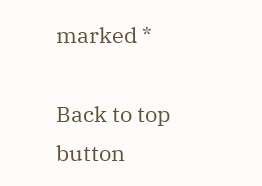marked *

Back to top button